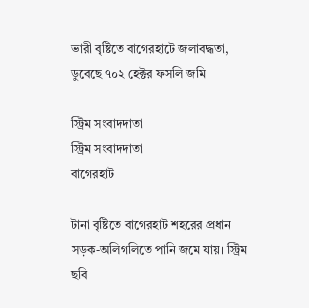ভারী বৃষ্টিতে বাগেরহাটে জলাবদ্ধতা, ডুবেছে ৭০২ হেক্টর ফসলি জমি

স্ট্রিম সংবাদদাতা
স্ট্রিম সংবাদদাতা
বাগেরহাট

টানা বৃষ্টিতে বাগেরহাট শহরের প্রধান সড়ক-অলিগলিতে পানি জমে যায়। স্ট্রিম ছবি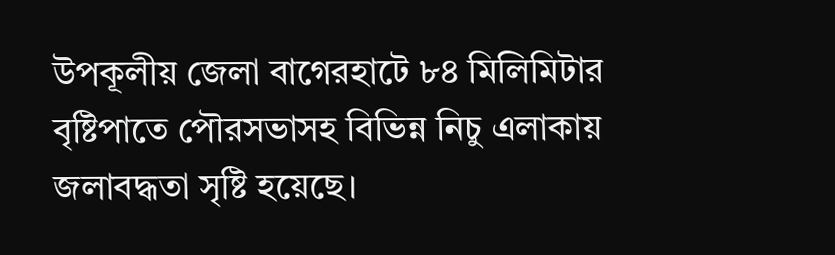উপকূলীয় জেলা বাগেরহাটে ৮৪ মিলিমিটার বৃষ্টিপাতে পৌরসভাসহ বিভিন্ন নিচু এলাকায় জলাবদ্ধতা সৃষ্টি হয়েছে।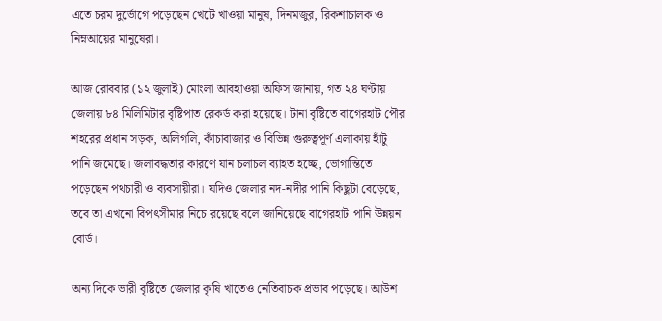এতে চরম দুর্ভোগে পড়েছেন খেটে খাওয়া মানুষ, দিনমজুর, রিকশাচালক ও নিম্নআয়ের মানুষেরা।

আজ রোববার (১২ জুলাই) মোংলা আবহাওয়া অফিস জানায়, গত ২৪ ঘণ্টায় জেলায় ৮৪ মিলিমিটার বৃষ্টিপাত রেকর্ড করা হয়েছে। টানা বৃষ্টিতে বাগেরহাট পৌর শহরের প্রধান সড়ক, অলিগলি, কাঁচাবাজার ও বিভিন্ন গুরুত্বপূর্ণ এলাকায় হাঁটু পানি জমেছে। জলাবদ্ধতার কারণে যান চলাচল ব্যাহত হচ্ছে, ভোগান্তিতে পড়েছেন পথচারী ও ব্যবসায়ীরা। যদিও জেলার নদ-নদীর পানি কিছুটা বেড়েছে, তবে তা এখনো বিপৎসীমার নিচে রয়েছে বলে জানিয়েছে বাগেরহাট পানি উন্নয়ন বোর্ড।

অন্য দিকে ভারী বৃষ্টিতে জেলার কৃষি খাতেও নেতিবাচক প্রভাব পড়েছে। আউশ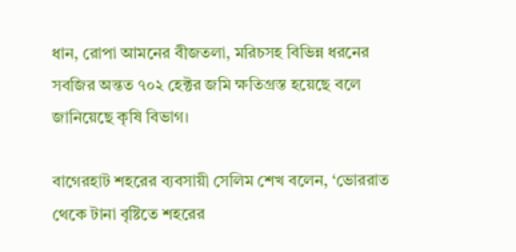ধান, রোপা আমনের বীজতলা, মরিচসহ বিভিন্ন ধরনের সবজির অন্তত ৭০২ হেক্টর জমি ক্ষতিগ্রস্ত হয়েছে বলে জানিয়েছে কৃষি বিভাগ।

বাগেরহাট শহরের ব্যবসায়ী সেলিম শেখ বলেন, ‘ভোররাত থেকে টানা বৃষ্টিতে শহরের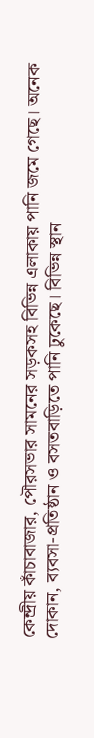কেন্দ্রীয় কাঁচাবাজার, পৌরসভার সামনের সড়কসহ বিভিন্ন এলাকায় পানি জমে গেছে। অনেক দোকান, ব্যবসা-প্রতিষ্ঠান ও বসতবাড়িতে পানি ঢুকেছে। বিভিন্ন স্থান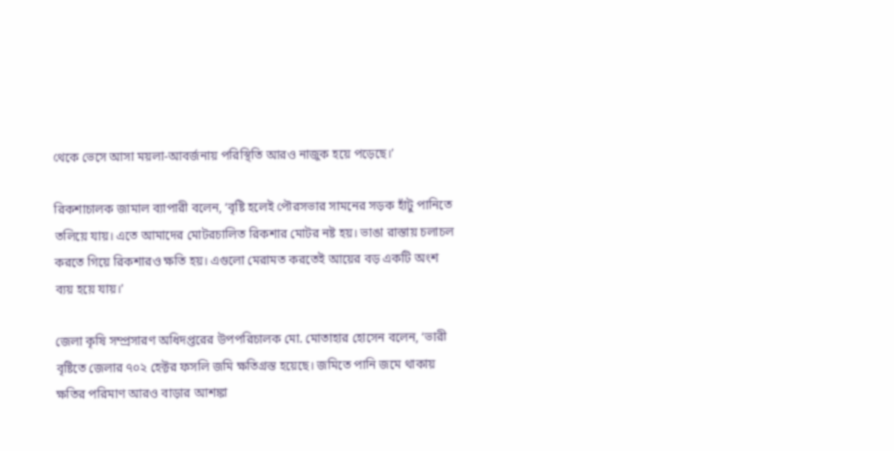থেকে ভেসে আসা ময়লা-আবর্জনায় পরিস্থিতি আরও নাজুক হয়ে পড়েছে।’

রিকশাচালক জামাল ব্যাপারী বলেন, ‘বৃষ্টি হলেই পৌরসভার সামনের সড়ক হাঁটু পানিতে তলিয়ে যায়। এতে আমাদের মোটরচালিত রিকশার মোটর নষ্ট হয়। ভাঙা রাস্তায় চলাচল করতে গিয়ে রিকশারও ক্ষতি হয়। এগুলো মেরামত করতেই আয়ের বড় একটি অংশ ব্যয় হয়ে যায়।’

জেলা কৃষি সম্প্রসারণ অধিদপ্তরের উপপরিচালক মো. মোতাহার হোসেন বলেন, ‘ভারী বৃষ্টিতে জেলার ৭০২ হেক্টর ফসলি জমি ক্ষতিগ্রস্ত হয়েছে। জমিতে পানি জমে থাকায় ক্ষতির পরিমাণ আরও বাড়ার আশঙ্কা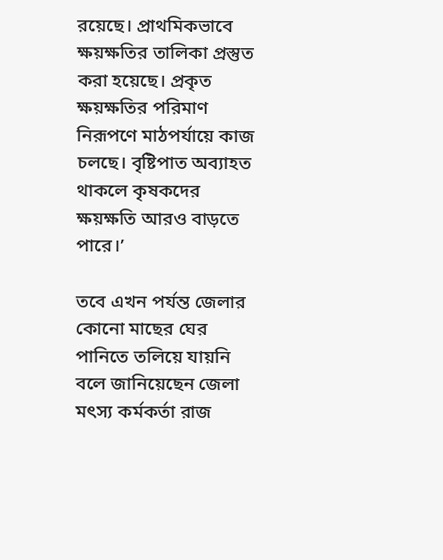রয়েছে। প্রাথমিকভাবে ক্ষয়ক্ষতির তালিকা প্রস্তুত করা হয়েছে। প্রকৃত ক্ষয়ক্ষতির পরিমাণ নিরূপণে মাঠপর্যায়ে কাজ চলছে। বৃষ্টিপাত অব্যাহত থাকলে কৃষকদের ক্ষয়ক্ষতি আরও বাড়তে পারে।’

তবে এখন পর্যন্ত জেলার কোনো মাছের ঘের পানিতে তলিয়ে যায়নি বলে জানিয়েছেন জেলা মৎস্য কর্মকর্তা রাজ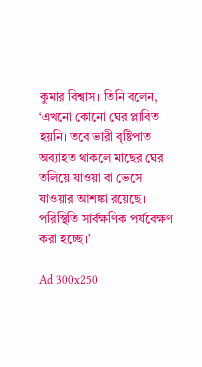কুমার বিশ্বাস। তিনি বলেন, ‘এখনো কোনো ঘের প্লাবিত হয়নি। তবে ভারী বৃষ্টিপাত অব্যাহত থাকলে মাছের ঘের তলিয়ে যাওয়া বা ভেসে যাওয়ার আশঙ্কা রয়েছে। পরিস্থিতি সার্বক্ষণিক পর্যবেক্ষণ করা হচ্ছে।’

Ad 300x250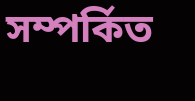সম্পর্কিত